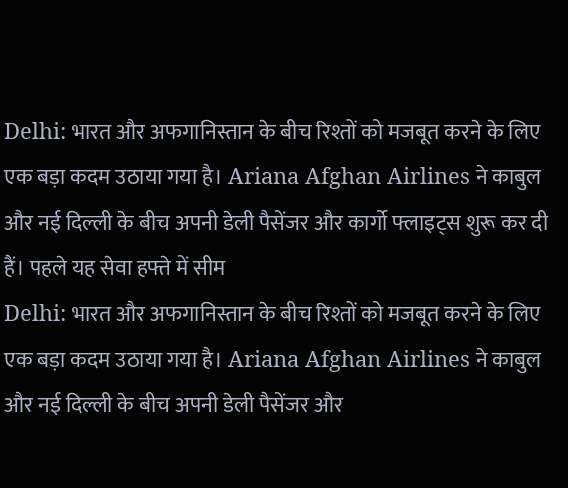Delhi: भारत और अफगानिस्तान के बीच रिश्तों को मजबूत करने के लिए एक बड़ा कदम उठाया गया है। Ariana Afghan Airlines ने काबुल और नई दिल्ली के बीच अपनी डेली पैसेंजर और कार्गो फ्लाइट्स शुरू कर दी हैं। पहले यह सेवा हफ्ते में सीम
Delhi: भारत और अफगानिस्तान के बीच रिश्तों को मजबूत करने के लिए एक बड़ा कदम उठाया गया है। Ariana Afghan Airlines ने काबुल और नई दिल्ली के बीच अपनी डेली पैसेंजर और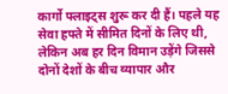कार्गो फ्लाइट्स शुरू कर दी हैं। पहले यह सेवा हफ्ते में सीमित दिनों के लिए थी, लेकिन अब हर दिन विमान उड़ेंगे जिससे दोनों देशों के बीच व्यापार और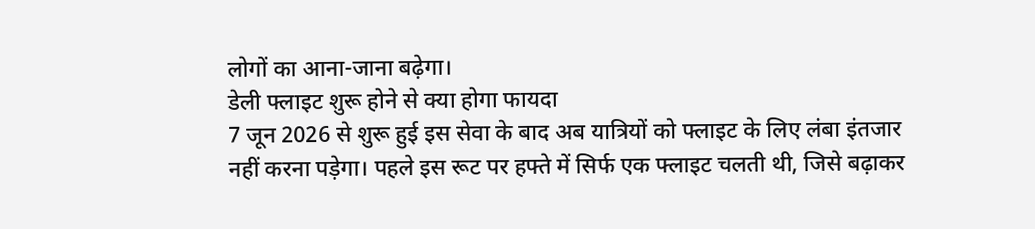लोगों का आना-जाना बढ़ेगा।
डेली फ्लाइट शुरू होने से क्या होगा फायदा
7 जून 2026 से शुरू हुई इस सेवा के बाद अब यात्रियों को फ्लाइट के लिए लंबा इंतजार नहीं करना पड़ेगा। पहले इस रूट पर हफ्ते में सिर्फ एक फ्लाइट चलती थी, जिसे बढ़ाकर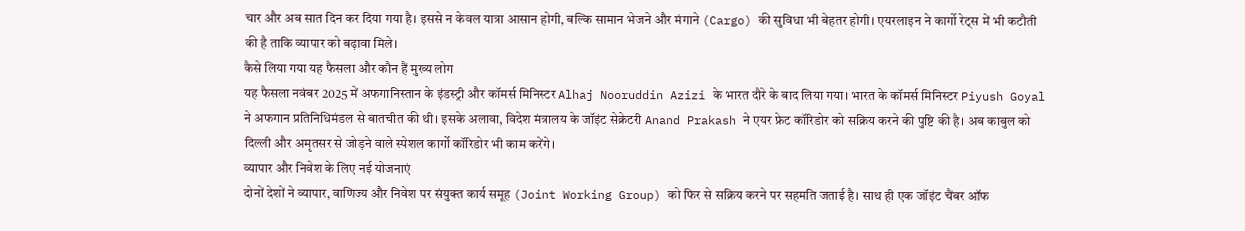चार और अब सात दिन कर दिया गया है। इससे न केवल यात्रा आसान होगी, बल्कि सामान भेजने और मंगाने (Cargo) की सुविधा भी बेहतर होगी। एयरलाइन ने कार्गो रेट्स में भी कटौती की है ताकि व्यापार को बढ़ावा मिले।
कैसे लिया गया यह फैसला और कौन हैं मुख्य लोग
यह फैसला नवंबर 2025 में अफगानिस्तान के इंडस्ट्री और कॉमर्स मिनिस्टर Alhaj Nooruddin Azizi के भारत दौरे के बाद लिया गया। भारत के कॉमर्स मिनिस्टर Piyush Goyal ने अफगान प्रतिनिधिमंडल से बातचीत की थी। इसके अलावा, विदेश मंत्रालय के जॉइंट सेक्रेटरी Anand Prakash ने एयर फ्रेट कॉरिडोर को सक्रिय करने की पुष्टि की है। अब काबुल को दिल्ली और अमृतसर से जोड़ने वाले स्पेशल कार्गो कॉरिडोर भी काम करेंगे।
व्यापार और निवेश के लिए नई योजनाएं
दोनों देशों ने व्यापार, वाणिज्य और निवेश पर संयुक्त कार्य समूह (Joint Working Group) को फिर से सक्रिय करने पर सहमति जताई है। साथ ही एक जॉइंट चैंबर ऑफ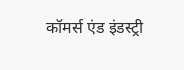कॉमर्स एंड इंडस्ट्री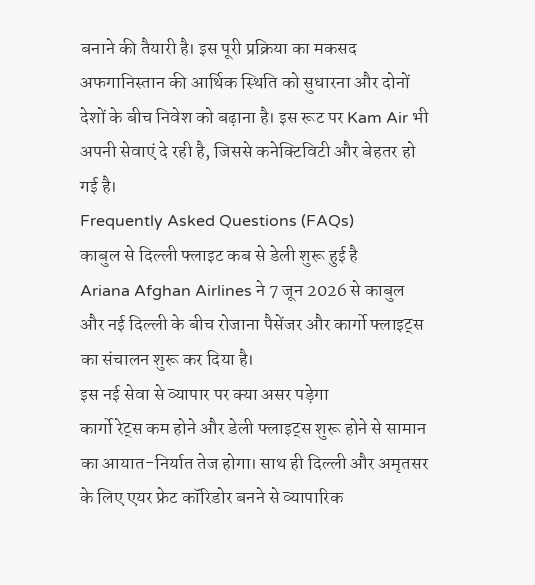बनाने की तैयारी है। इस पूरी प्रक्रिया का मकसद अफगानिस्तान की आर्थिक स्थिति को सुधारना और दोनों देशों के बीच निवेश को बढ़ाना है। इस रूट पर Kam Air भी अपनी सेवाएं दे रही है, जिससे कनेक्टिविटी और बेहतर हो गई है।
Frequently Asked Questions (FAQs)
काबुल से दिल्ली फ्लाइट कब से डेली शुरू हुई है
Ariana Afghan Airlines ने 7 जून 2026 से काबुल और नई दिल्ली के बीच रोजाना पैसेंजर और कार्गो फ्लाइट्स का संचालन शुरू कर दिया है।
इस नई सेवा से व्यापार पर क्या असर पड़ेगा
कार्गो रेट्स कम होने और डेली फ्लाइट्स शुरू होने से सामान का आयात-निर्यात तेज होगा। साथ ही दिल्ली और अमृतसर के लिए एयर फ्रेट कॉरिडोर बनने से व्यापारिक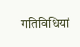गतिविधियां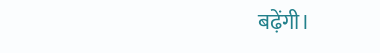बढ़ेंगी।